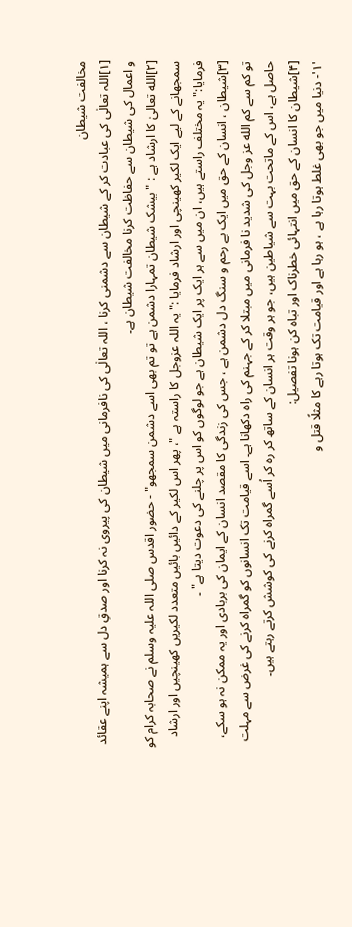مخالفت شیطان
[۱]اللہ تعالٰی کی عبادت کر کے شیطان سے دشمنی کرنا ، اللہ تعالٰی کی نافرمانی میں شیطان کی پیروی نہ کرنا اور صدقِ دل سے ہمیشہ اپنے عقائد و اعمال کی شیطان سے حفاظت کرنا مخالفت شیطان ہے۔
[۲]الله تعالیٰ کا ارشاد ہے : "بیشک شیطان تمہارا دشمن ہے تو تم بھی اسے دشمن سمجھو" - حضور اقدس صلی اللہ علیہ وسلم نے صحابہ کرام کو سمجھانے کے لیے ایک لکیر کھینچی اور ارشاد فرمایا :" یہ اللہ عزوجل کا راستہ ہے "، پھر اس لکیر کے دائیں بائیں متعدد لکیریں کھینچیں اور ارشاد فرمایا:" یہ مختلف راستے ہیں، ان میں سے ہر ایک پر ایک شیطان ہے جو لوگوں کو اس پر چلنے کی دعوت دیتا ہے" ۔
[۳]شیطان ، انسان کے حق میں ایک بے رحم و سنگ دل دشمن ہے ، جس کی زندگی کا مقصد انسان کے ایمان کی بربادی اور یہ ممکن نہ ہو سکے، تو کم سے کم الله عز وجل کی شدید نا فرمانی میں مبتلا کر کے جہنم کی راہ دکھانا ہے۔ اسے قیامت تک انسانوں کو گمراہ کرنے کی غرض سے مہلت حاصل ہے، اس کے ماتحت بہت سے شیاطین ہیں، جو ہر وقت ہر انسان کے ساتھ کر رہ کر اُسے گمراہ کرنے کی کوشش کرتے رہتے ہیں۔
[۴]شیطان کا انسان کے حق میں انتہائی خطرناک اور تباہ کن ہونا تفصیل:
'۱'- دنیا میں جو بھی غلط ہوتا رہا ہے ، ہو رہا ہے اور قیامت تک ہوتا رہے کا مثلًا قتل و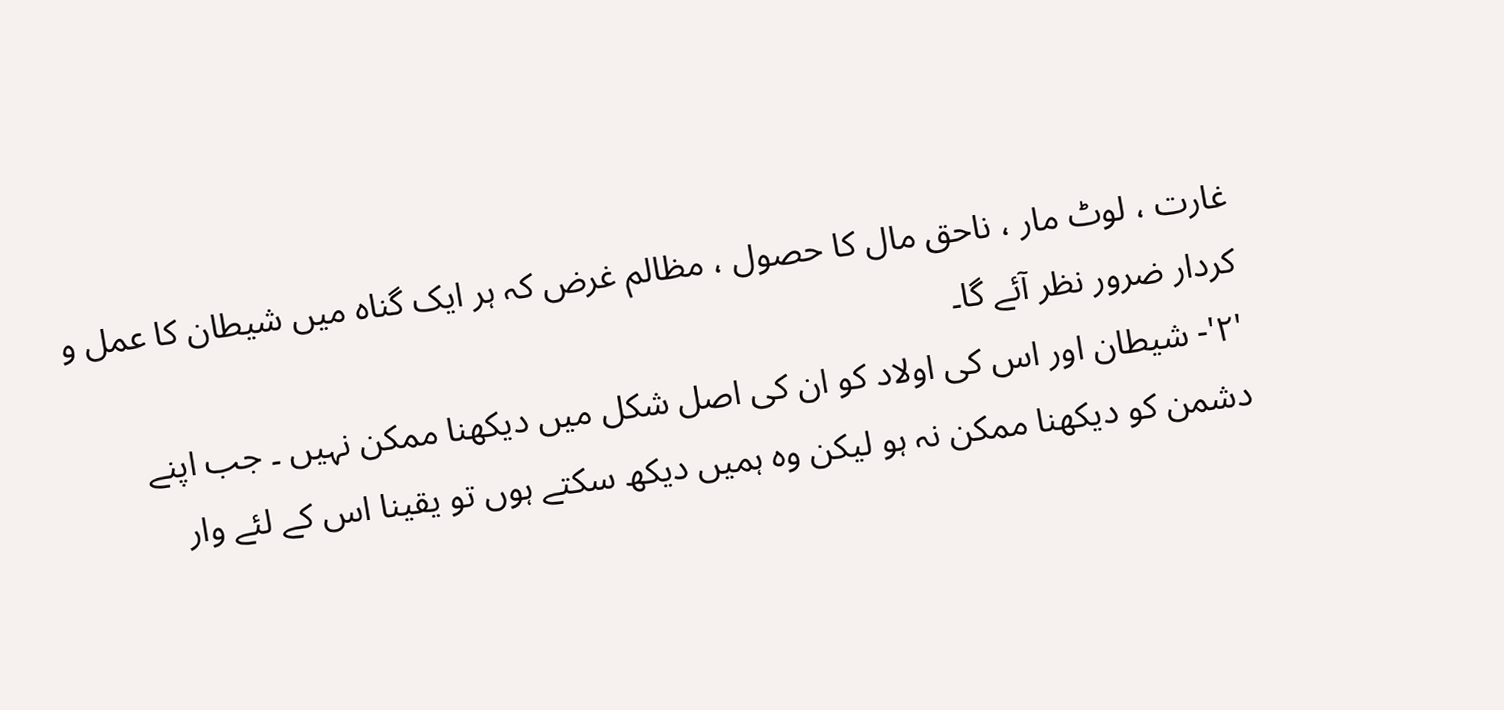غارت ، لوٹ مار ، ناحق مال کا حصول ، مظالم غرض کہ ہر ایک گناہ میں شیطان کا عمل و کردار ضرور نظر آئے گا۔
'۲'- شیطان اور اس کی اولاد کو ان کی اصل شکل میں دیکھنا ممکن نہیں ۔ جب اپنے دشمن کو دیکھنا ممکن نہ ہو لیکن وہ ہمیں دیکھ سکتے ہوں تو یقینا اس کے لئے وار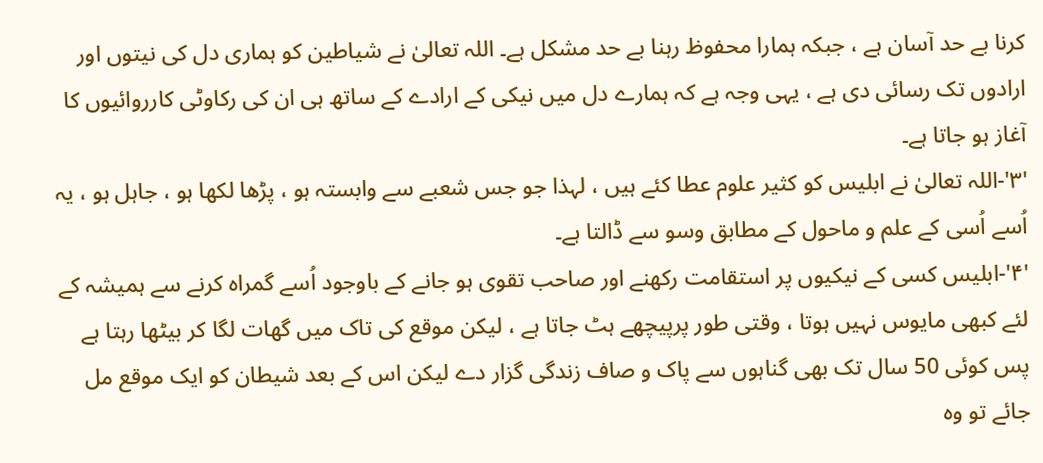کرنا بے حد آسان ہے ، جبکہ ہمارا محفوظ رہنا بے حد مشکل ہے۔ اللہ تعالیٰ نے شیاطین کو ہماری دل کی نیتوں اور ارادوں تک رسائی دی ہے ، یہی وجہ ہے کہ ہمارے دل میں نیکی کے ارادے کے ساتھ ہی ان کی رکاوٹی کارروائیوں کا آغاز ہو جاتا ہے۔
'۳'-اللہ تعالیٰ نے ابلیس کو کثیر علوم عطا کئے ہیں ، لہذا جو جس شعبے سے وابستہ ہو ، پڑھا لکھا ہو ، جاہل ہو ، یہ اُسے اُسی کے علم و ماحول کے مطابق وسو سے ڈالتا ہے۔
'۴'-ابلیس کسی کے نیکیوں پر استقامت رکھنے اور صاحب تقوی ہو جانے کے باوجود اُسے گمراہ کرنے سے ہمیشہ کے لئے کبھی مایوس نہیں ہوتا ، وقتی طور پرپیچھے ہٹ جاتا ہے ، لیکن موقع کی تاک میں گھات لگا کر بیٹھا رہتا ہے پس کوئی 50 سال تک بھی گناہوں سے پاک و صاف زندگی گزار دے لیکن اس کے بعد شیطان کو ایک موقع مل جائے تو وہ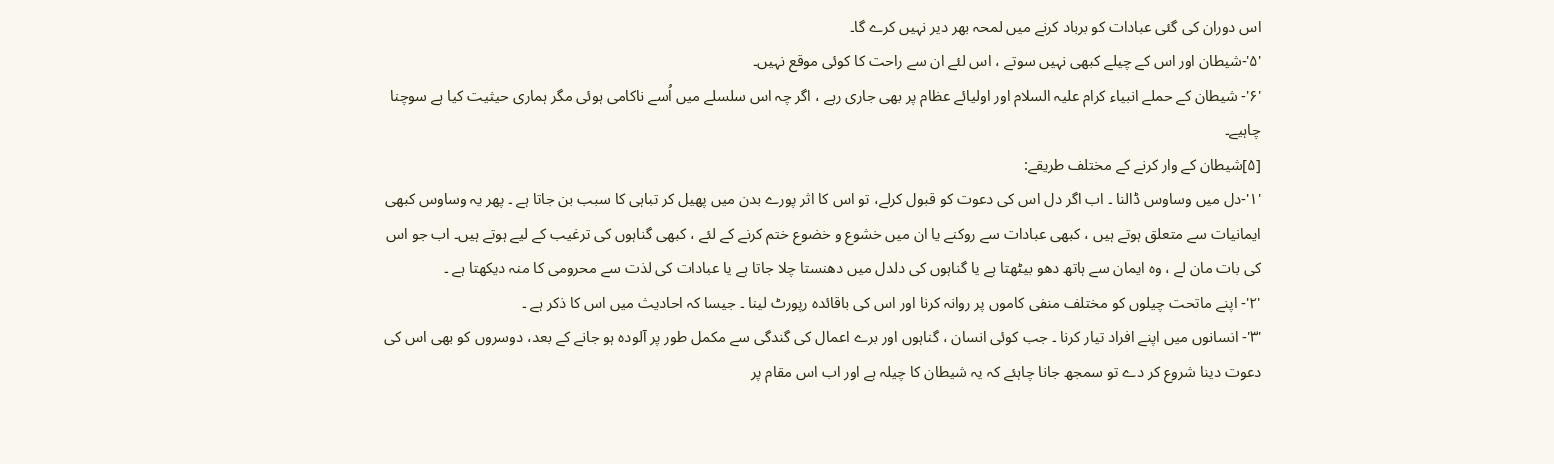اس دوران کی گئی عبادات کو برباد کرنے میں لمحہ بھر دیر نہیں کرے گا۔
'۵'-شیطان اور اس کے چیلے کبھی نہیں سوتے ، اس لئے ان سے راحت کا کوئی موقع نہیں۔
'۶'- شیطان کے حملے انبیاء کرام علیہ السلام اور اولیائے عظام پر بھی جاری رہے ، اگر چہ اس سلسلے میں اُسے ناکامی ہوئی مگر ہماری حیثیت کیا ہے سوچنا چاہیے۔
[۵]شیطان کے وار کرنے کے مختلف طریقے:
'۱'-دل میں وساوس ڈالنا ۔ اب اگر دل اس کی دعوت کو قبول کرلے، تو اس کا اثر پورے بدن میں پھیل کر تباہی کا سبب بن جاتا ہے ۔ پھر یہ وساوس کبھی ایمانیات سے متعلق ہوتے ہیں ، کبھی عبادات سے روکنے یا ان میں خشوع و خضوع ختم کرنے کے لئے ، کبھی گناہوں کی ترغیب کے لیے ہوتے ہیں۔ اب جو اس کی بات مان لے ، وہ ایمان سے ہاتھ دھو بیٹھتا ہے یا گناہوں کی دلدل میں دھنستا چلا جاتا ہے یا عبادات کی لذت سے محرومی کا منہ دیکھتا ہے ۔
'۲'- اپنے ماتحت چیلوں کو مختلف منفی کاموں پر روانہ کرنا اور اس کی باقائدہ رپورٹ لینا ۔ جیسا کہ احادیث میں اس کا ذکر ہے ۔
'۳'- انسانوں میں اپنے افراد تیار کرنا ۔ جب کوئی انسان ، گناہوں اور برے اعمال کی گندگی سے مکمل طور پر آلودہ ہو جانے کے بعد، دوسروں کو بھی اس کی دعوت دینا شروع کر دے تو سمجھ جانا چاہئے کہ یہ شیطان کا چیلہ ہے اور اب اس مقام پر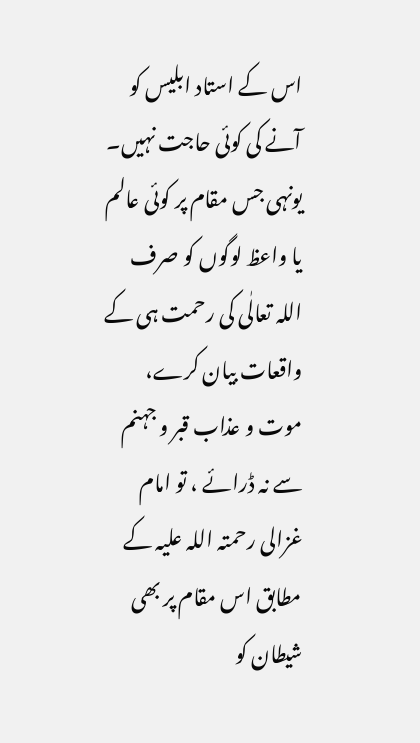اس کے استاد ابلیس کو آنے کی کوئی حاجت نہیں۔ یونہی جس مقام پر کوئی عالم یا واعظ لوگوں کو صرف اللہ تعالٰی کی رحمت ہی کے واقعات بیان کرے، موت و عذاب قبر و جہنم سے نہ ڈرائے ، تو امام غزالی رحمتہ اللہ علیہ کے مطابق اس مقام پر بھی شیطان کو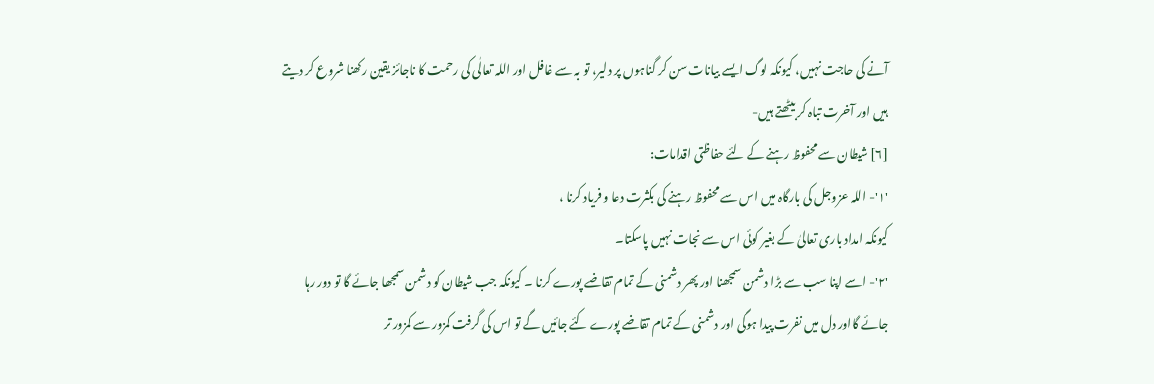آنے کی حاجت نہیں، کیونکہ لوگ ایسے بیانات سن کر گناہوں پر دلیر، تو بہ سے غافل اور اللہ تعالٰی کی رحمت کا ناجائز یقین رکھنا شروع کر دیتے ہیں اور آخرت تباہ کر بیٹھتے ہیں-
[۶] شیطان سے محفوظ رہنے کے لئے حفاظتی اقدامات:
'۱'- اللہ عزوجل کی بارگاہ میں اس سے محفوظ رہنے کی بکثرت دعا و فریاد کرنا ،
کیونکہ امداد باری تعالیٰ کے بغیر کوئی اس سے نجات نہیں پاسکتا۔
'۲'- اسے اپنا سب سے بڑا دشمن سمجھنا اور پھر دشمنی کے تمام تقاضے پورے کرنا ۔ کیونکہ جب شیطان کو دشمن سمجھا جائے گا تو دور رہا جائے گااور دل میں نفرت پیدا ہوگی اور دشمنی کے تمام تقاضے پورے کئے جائیں گے تو اس کی گرفت کمزور سے کمزور تر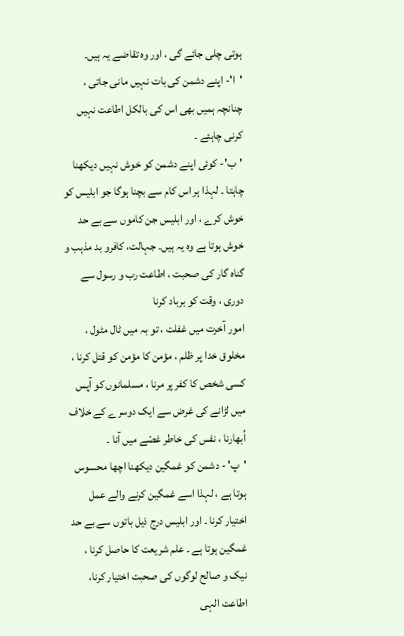ہوتی چلی جائے گی ، اور وہ تقاضے یہ ہیں۔
'ا'- اپنے دشمن کی بات نہیں مانی جاتی ، چنانچہ ہمیں بھی اس کی بالکل اطاعت نہیں کرنی چاہئے ۔
'ب'- کوئی اپنے دشمن کو خوش نہیں دیکھنا چاہتا ۔ لہذا ہر اس کام سے بچنا ہوگا جو ابلیس کو خوش کرے ، اور ابلیس جن کاموں سے بے حد خوش ہوتا ہے وہ یہ ہیں۔ جہالت، کافرو بد مذہب و گناہ گار کی صحبت ، اطاعت رب و رسول سے دوری ، وقت کو برباد کرنا
امور آخرت میں غفلت ، تو بہ میں ٹال مٹول ، مخلوق خدا پر ظلم ، مؤمن کا مؤمن کو قتل کرنا ، کسی شخص کا کفر پر مرنا ، مسلمانوں کو آپس میں لڑانے کی غرض سے ایک دوسرے کے خلاف اُبھارنا ، نفس کی خاطر غصّے میں آنا ۔
'پ' - دشمن کو غمگین دیکھنا اچھا محسوس ہوتا ہے ، لہذا اسے غمگین کرنے والے عمل اختیار کرنا ۔ اور ابلیس درج ذیل باتوں سے بے حد غمگین ہوتا ہے ۔ علم شریعت کا حاصل کرنا ، نیک و صالح لوگوں کی صحبت اختیار کرنا، اطاعت الہی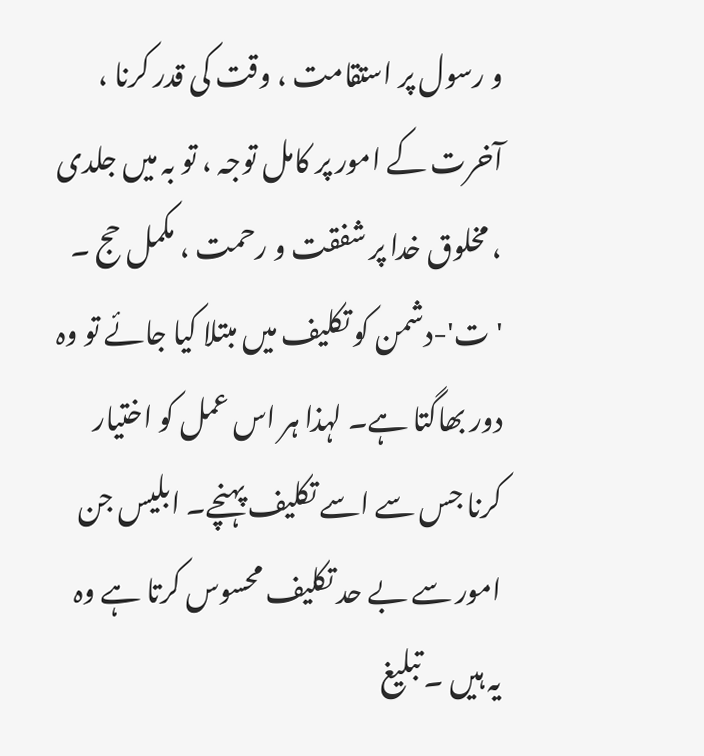و رسول پر استقامت ، وقت کی قدر کرنا ، آخرت کے امور پر کامل توجہ ، تو بہ میں جلدی ، مخلوق خدا پر شفقت و رحمت ، مکمل حج ۔
'ت'-دشمن کو تکلیف میں مبتلا کیا جائے تو وہ دور بھاگتا ہے۔ لہذا ہر اس عمل کو اختیار کرنا جس سے اسے تکلیف پہنچے۔ ابلیس جن امور سے بے حد تکلیف محسوس کرتا ہے وہ یہ ہیں ۔ تبلیغ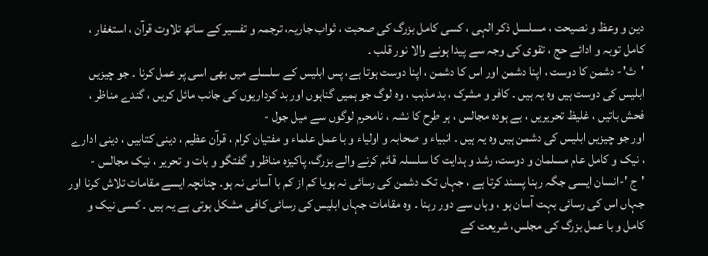دین و وعظ و نصیحت ، مسلسل ذکر الہی ، کسی کامل بزرگ کی صحبت ، ثواب جاریہ، ترجمہ و تفسیر کے ساتھ تلاوت قرآن ، استغفار ، کامل توبہ و ادائے حج ، تقوی کی وجہ سے پیدا ہونے والا نور قلب ۔
'ث'- دشمن کا دوست ، اپنا دشمن اور اس کا دشمن ، اپنا دوست ہوتا ہے، پس ابلیس کے سلسلے میں بھی اسی پر عمل کرنا ۔ جو چیزیں ابلیس کی دوست ہیں وہ یہ ہیں ۔ کافر و مشرک ، بد مذہب ، وہ لوگ جو ہمیں گناہوں اور بد کرداریوں کی جانب مائل کریں ، گندے مناظر ، فحش باتیں ، غلیظ تحریریں ، بے ہودہ مجالس ، ہر طرح کا نشہ ، نامحرم لوگوں سے میل جول -
اور جو چیزیں ابلیس کی دشمن ہیں وہ یہ ہیں ۔ انبیاء و صحابہ و اولیاء و با عمل علماء و مفتیان کرام ، قرآن عظیم ، دینی کتابیں ، دینی ادارے ، نیک و کامل عام مسلمان و دوست، رشد و ہدایت کا سلسلہ قائم کرنے والے بزرگ، پاکیزہ مناظر و گفتگو و بات و تحریر ، نیک مجالس -
'ج '-انسان ایسی جگہ رہنا پسند کرتا ہے ، جہاں تک دشمن کی رسائی نہ ہویا کم از کم با آسانی نہ ہو۔ چنانچہ ایسے مقامات تلاش کرنا اور جہاں اس کی رسائی بہت آسان ہو ، وہاں سے دور رہنا ۔ وہ مقامات جہاں ابلیس کی رسائی کافی مشکل ہوتی ہے یہ ہیں ۔ کسی نیک و کامل و با عمل بزرگ کی مجلس، شریعت کے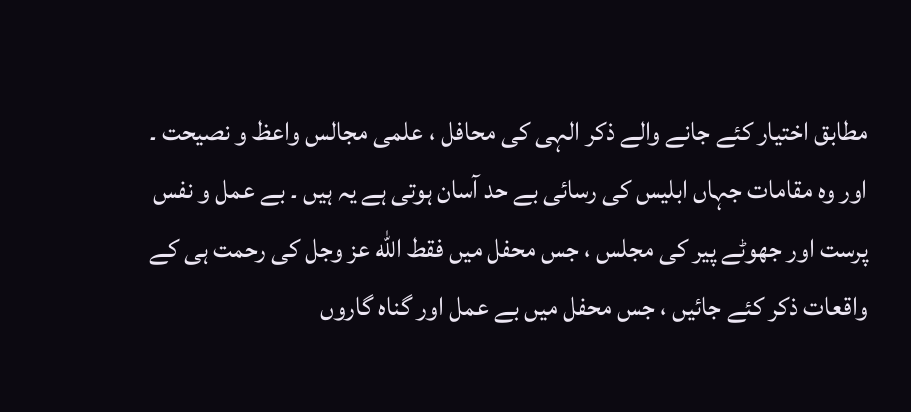مطابق اختیار کئے جانے والے ذکر الہی کی محافل ، علمی مجالس واعظ و نصیحت ۔
اور وہ مقامات جہاں ابلیس کی رسائی بے حد آسان ہوتی ہے یہ ہیں ۔ بے عمل و نفس پرست اور جھوٹے پیر کی مجلس ، جس محفل میں فقط الله عز وجل کی رحمت ہی کے واقعات ذکر کئے جائیں ، جس محفل میں بے عمل اور گناہ گاروں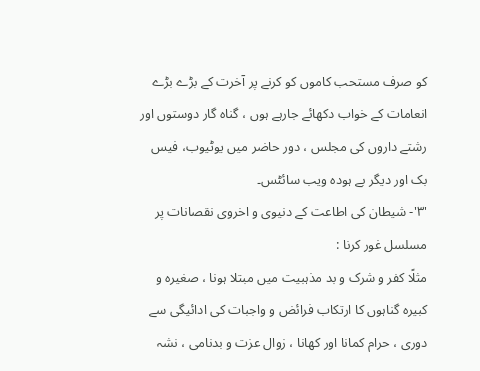کو صرف مستحب کاموں کو کرنے پر آخرت کے بڑے بڑے انعامات کے خواب دکھائے جارہے ہوں ، گناہ گار دوستوں اور رشتے داروں کی مجلس ، دور حاضر میں یوٹیوب، فیس بک اور دیگر بے ہودہ ویب سائٹس۔
'۳'- شیطان کی اطاعت کے دنیوی و اخروی نقصانات پر مسلسل غور کرنا :
مثلًا کفر و شرک و بد مذہبیت میں مبتلا ہونا ، صغیرہ و کبیرہ گناہوں کا ارتکاب فرائض و واجبات کی ادائیگی سے دوری ، حرام کمانا اور کھانا ، زوال عزت و بدنامی ، نشہ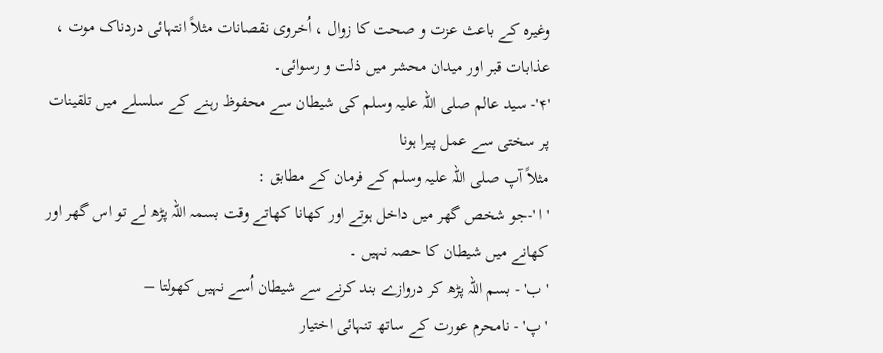وغیرہ کے باعث عزت و صحت کا زوال ، اُخروی نقصانات مثلاً انتہائی دردناک موت ، عذابات قبر اور میدان محشر میں ذلت و رسوائی۔
'۴'- سید عالم صلی اللہ علیہ وسلم کی شیطان سے محفوظ رہنے کے سلسلے میں تلقینات پر سختی سے عمل پیرا ہونا
مثلاً آپ صلی اللہ علیہ وسلم کے فرمان کے مطابق :
'ا '-جو شخص گھر میں داخل ہوتے اور کھانا کھاتے وقت بسمہ اللہ پڑھ لے تو اس گھر اور کھانے میں شیطان کا حصہ نہیں ۔
'ب' - بسم اللہ پڑھ کر دروازے بند کرنے سے شیطان اُسے نہیں کھولتا –
'پ' - نامحرم عورت کے ساتھ تنہائی اختیار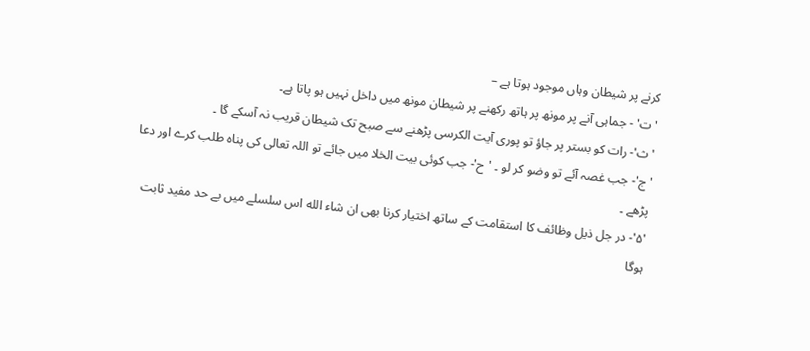کرنے پر شیطان وہاں موجود ہوتا ہے –
'ت' - جماہی آنے پر مونھ پر ہاتھ رکھنے پر شیطان مونھ میں داخل نہیں ہو پاتا ہے۔
'ث'- رات کو بستر پر جاؤ تو پوری آیت الکرسی پڑھنے سے صبح تک شیطان قریب نہ آسکے گا ۔
' ج'- جب غصہ آئے تو وضو کر لو ۔ 'ح'- جب کوئی بیت الخلا میں جائے تو اللہ تعالی کی پناہ طلب کرے اور دعا پڑھے ۔
'۵'- در جل ذیل وظائف کا استقامت کے ساتھ اختیار کرنا بھی ان شاء الله اس سلسلے میں بے حد مفید ثابت ہوگا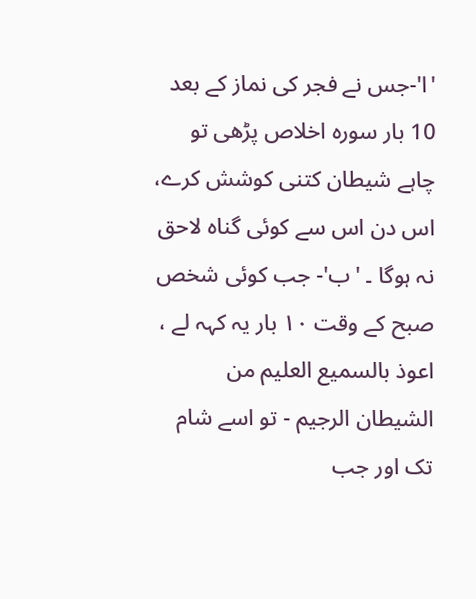'ا'-جس نے فجر کی نماز کے بعد 10 بار سورہ اخلاص پڑھی تو چاہے شیطان کتنی کوشش کرے، اس دن اس سے کوئی گناہ لاحق نہ ہوگا ۔ 'ب'- جب کوئی شخص صبح کے وقت ۱۰ بار یہ کہہ لے ، اعوذ بالسميع العليم من الشيطان الرجيم - تو اسے شام تک اور جب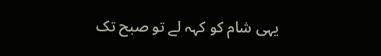یہی شام کو کہہ لے تو صبح تک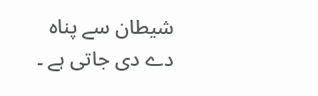شیطان سے پناہ دے دی جاتی ہے ۔